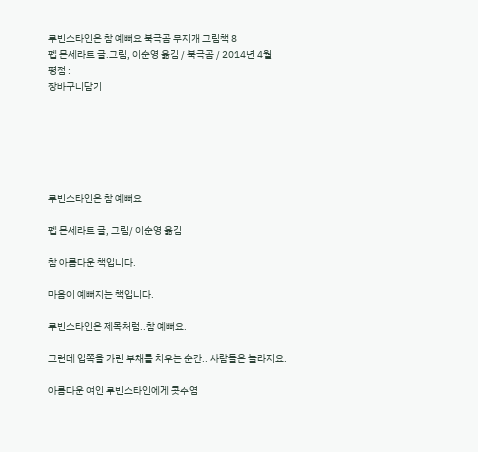루빈스타인은 참 예뻐요 북극곰 무지개 그림책 8
펩 몬세라트 글.그림, 이순영 옮김 / 북극곰 / 2014년 4월
평점 :
장바구니담기






루빈스타인은 참 예뻐요

펩 몬세라트 글, 그림/ 이순영 옮김

참 아름다운 책입니다.

마음이 예뻐지는 책입니다.

루빈스타인은 제목처럼..참 예뻐요.

그런데 입쪽을 가린 부채를 치우는 순간.. 사람들은 놀라지요.

아름다운 여인 루빈스타인에게 콧수염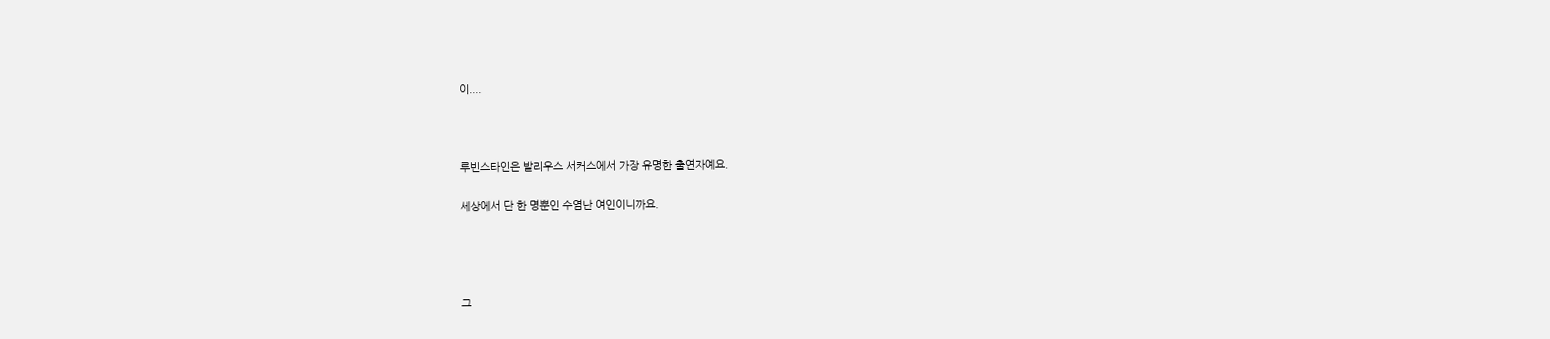이....



루빈스타인은 발리우스 서커스에서 가장 유명한 출연자예요.

세상에서 단 한 명뿐인 수염난 여인이니까요.




그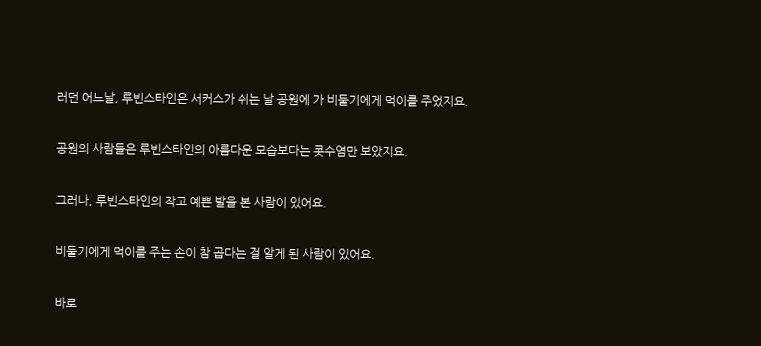러던 어느날, 루빈스타인은 서커스가 쉬는 날 공원에 가 비둘기에게 먹이를 주었지요.

공원의 사람들은 루빈스타인의 아름다운 모습보다는 콧수염만 보았지요.

그러나, 루빈스타인의 작고 예쁜 발을 본 사람이 있어요.

비둘기에게 먹이를 주는 손이 참 곱다는 걸 알게 된 사람이 있어요.

바로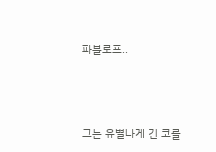파블로프..





그는 유별나게 긴 코를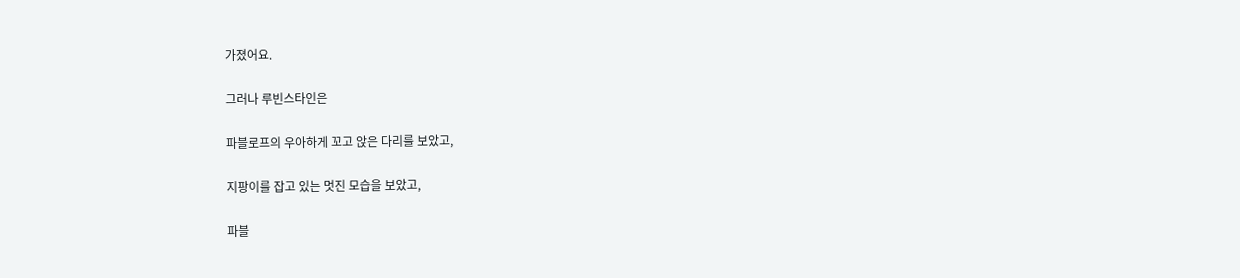가졌어요.

그러나 루빈스타인은

파블로프의 우아하게 꼬고 앉은 다리를 보았고,

지팡이를 잡고 있는 멋진 모습을 보았고,

파블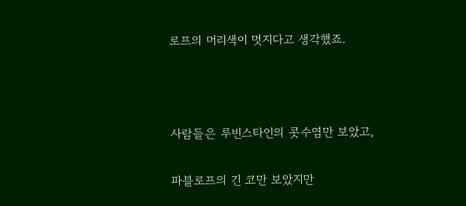로프의 머리색이 멋지다고 생각했죠.



사람들은 루빈스타인의 콧수염만 보았고,

파블로프의 긴 코만 보았지만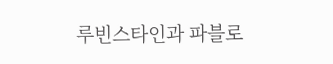루빈스타인과 파블로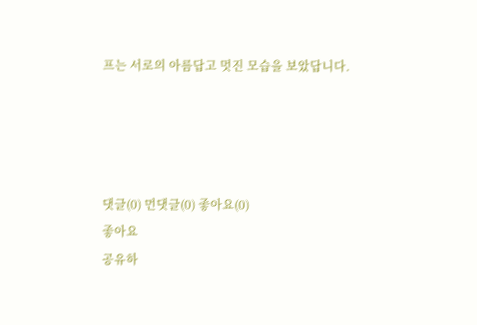프는 서로의 아름답고 멋진 모습을 보았답니다.




댓글(0) 먼댓글(0) 좋아요(0)
좋아요
공유하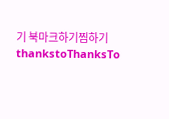기 북마크하기찜하기 thankstoThanksTo